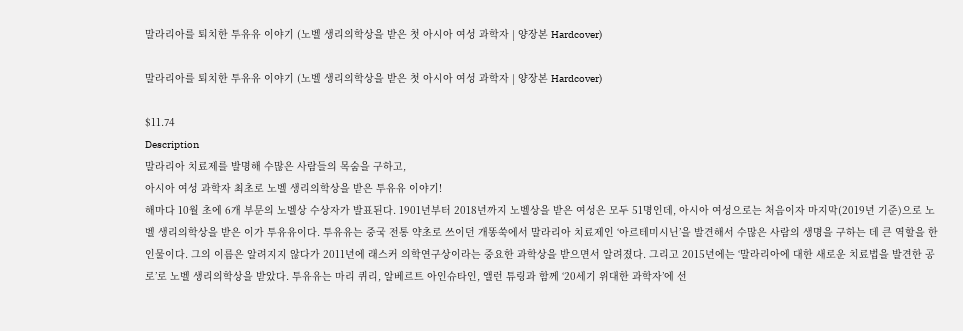말라리아를 퇴치한 투유유 이야기 (노벨 생리의학상을 받은 첫 아시아 여성 과학자 | 양장본 Hardcover)

말라리아를 퇴치한 투유유 이야기 (노벨 생리의학상을 받은 첫 아시아 여성 과학자 | 양장본 Hardcover)

$11.74
Description
말라리아 치료제를 발명해 수많은 사람들의 목숨을 구하고,
아시아 여성 과학자 최초로 노벨 생리의학상을 받은 투유유 이야기!
해마다 10월 초에 6개 부문의 노벨상 수상자가 발표된다. 1901년부터 2018년까지 노벨상을 받은 여성은 모두 51명인데, 아시아 여성으로는 처음이자 마지막(2019년 기준)으로 노벨 생리의학상을 받은 이가 투유유이다. 투유유는 중국 전통 약초로 쓰이던 개똥쑥에서 말라리아 치료제인 ‘아르테미시닌’을 발견해서 수많은 사람의 생명을 구하는 데 큰 역할을 한 인물이다. 그의 이름은 알려지지 않다가 2011년에 래스커 의학연구상이라는 중요한 과학상을 받으면서 알려졌다. 그리고 2015년에는 ‘말라리아에 대한 새로운 치료법을 발견한 공로’로 노벨 생리의학상을 받았다. 투유유는 마리 퀴리, 알베르트 아인슈타인, 앨런 튜링과 함께 ‘20세기 위대한 과학자’에 선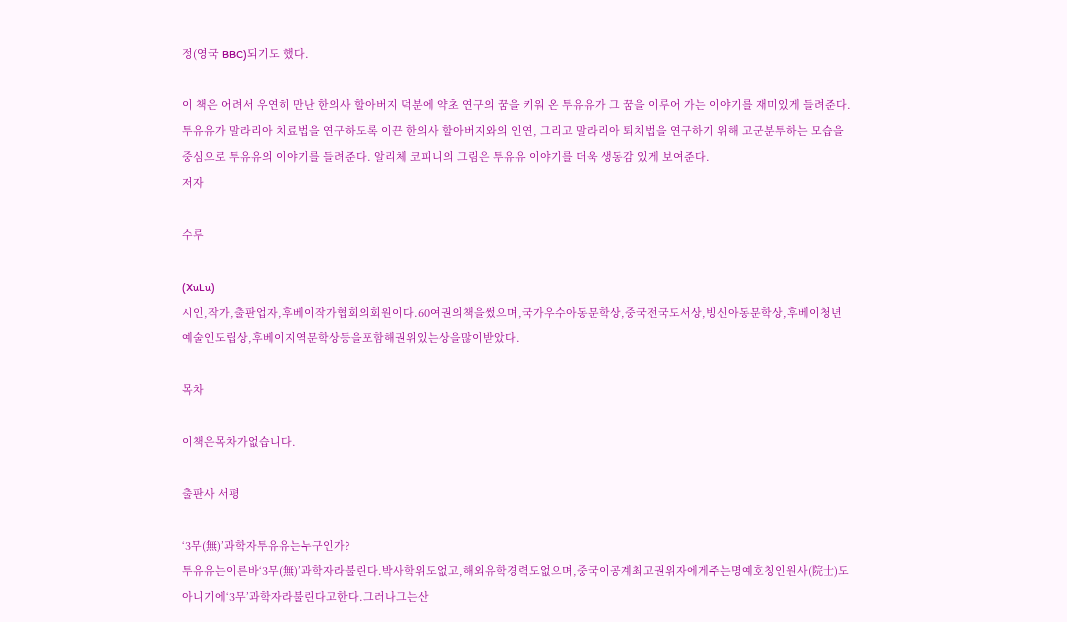정(영국 BBC)되기도 했다.

이 책은 어려서 우연히 만난 한의사 할아버지 덕분에 약초 연구의 꿈을 키워 온 투유유가 그 꿈을 이루어 가는 이야기를 재미있게 들려준다. 투유유가 말라리아 치료법을 연구하도록 이끈 한의사 할아버지와의 인연, 그리고 말라리아 퇴치법을 연구하기 위해 고군분투하는 모습을 중심으로 투유유의 이야기를 들려준다. 알리체 코피니의 그림은 투유유 이야기를 더욱 생동감 있게 보여준다.
저자

수루

(XuLu)
시인,작가,출판업자,후베이작가협회의회원이다.60여권의책을썼으며,국가우수아동문학상,중국전국도서상,빙신아동문학상,후베이청년예술인도립상,후베이지역문학상등을포함해권위있는상을많이받았다.

목차

이책은목차가없습니다.

출판사 서평

‘3무(無)’과학자투유유는누구인가?
투유유는이른바‘3무(無)’과학자라불린다.박사학위도없고,해외유학경력도없으며,중국이공계최고권위자에게주는명예호칭인원사(院士)도아니기에‘3무’과학자라불린다고한다.그러나그는산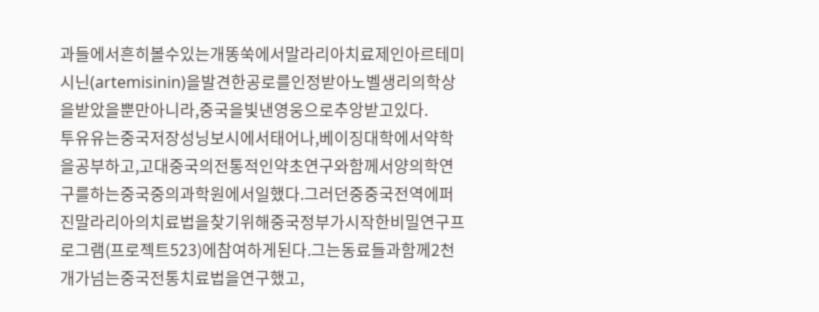과들에서흔히볼수있는개똥쑥에서말라리아치료제인아르테미시닌(artemisinin)을발견한공로를인정받아노벨생리의학상을받았을뿐만아니라,중국을빛낸영웅으로추앙받고있다.
투유유는중국저장성닝보시에서태어나,베이징대학에서약학을공부하고,고대중국의전통적인약초연구와함께서양의학연구를하는중국중의과학원에서일했다.그러던중중국전역에퍼진말라리아의치료법을찾기위해중국정부가시작한비밀연구프로그램(프로젝트523)에참여하게된다.그는동료들과함께2천개가넘는중국전통치료법을연구했고,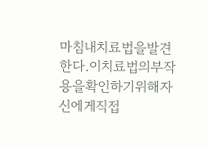마침내치료법을발견한다.이치료법의부작용을확인하기위해자신에게직접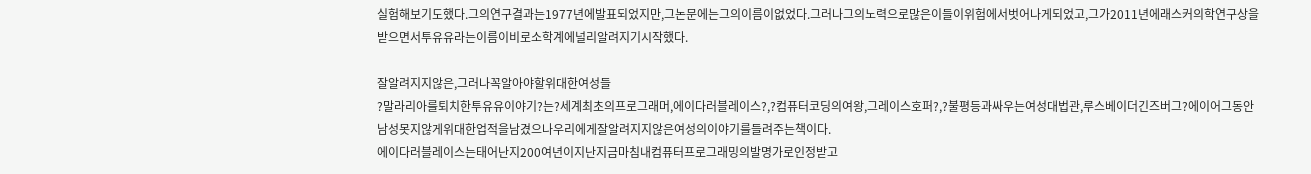실험해보기도했다.그의연구결과는1977년에발표되었지만,그논문에는그의이름이없었다.그러나그의노력으로많은이들이위험에서벗어나게되었고,그가2011년에래스커의학연구상을받으면서투유유라는이름이비로소학계에널리알려지기시작했다.

잘알려지지않은,그러나꼭알아야할위대한여성들
?말라리아를퇴치한투유유이야기?는?세계최초의프로그래머,에이다러블레이스?,?컴퓨터코딩의여왕,그레이스호퍼?,?불평등과싸우는여성대법관,루스베이더긴즈버그?에이어그동안남성못지않게위대한업적을남겼으나우리에게잘알려지지않은여성의이야기를들려주는책이다.
에이다러블레이스는태어난지200여년이지난지금마침내컴퓨터프로그래밍의발명가로인정받고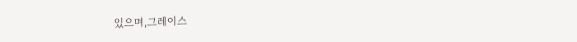있으며,그레이스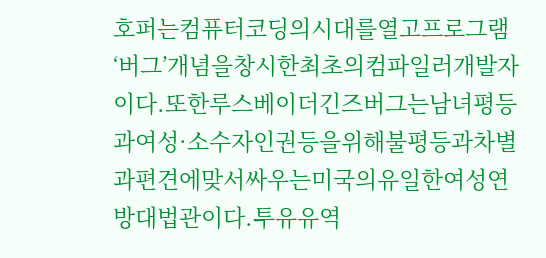호퍼는컴퓨터코딩의시대를열고프로그램‘버그’개념을창시한최초의컴파일러개발자이다.또한루스베이더긴즈버그는남녀평등과여성·소수자인권등을위해불평등과차별과편견에맞서싸우는미국의유일한여성연방대법관이다.투유유역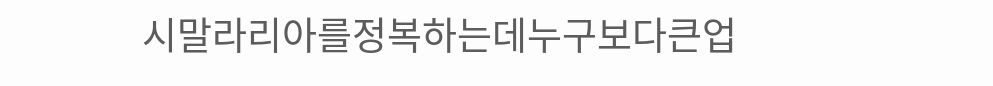시말라리아를정복하는데누구보다큰업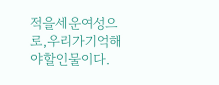적을세운여성으로,우리가기억해야할인물이다.